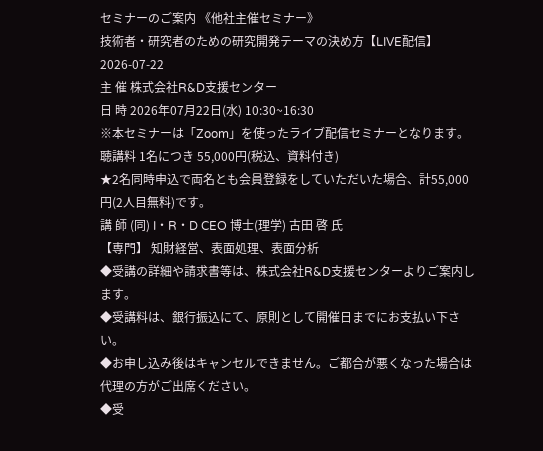セミナーのご案内 《他社主催セミナー》
技術者・研究者のための研究開発テーマの決め方【LIVE配信】
2026-07-22
主 催 株式会社R&D支援センター
日 時 2026年07月22日(水) 10:30~16:30
※本セミナーは「Zoom」を使ったライブ配信セミナーとなります。
聴講料 1名につき 55,000円(税込、資料付き)
★2名同時申込で両名とも会員登録をしていただいた場合、計55,000円(2人目無料)です。
講 師 (同) I・R・D CEO 博士(理学) 古田 啓 氏
【専門】 知財経営、表面処理、表面分析
◆受講の詳細や請求書等は、株式会社R&D支援センターよりご案内します。
◆受講料は、銀行振込にて、原則として開催日までにお支払い下さい。
◆お申し込み後はキャンセルできません。ご都合が悪くなった場合は代理の方がご出席ください。
◆受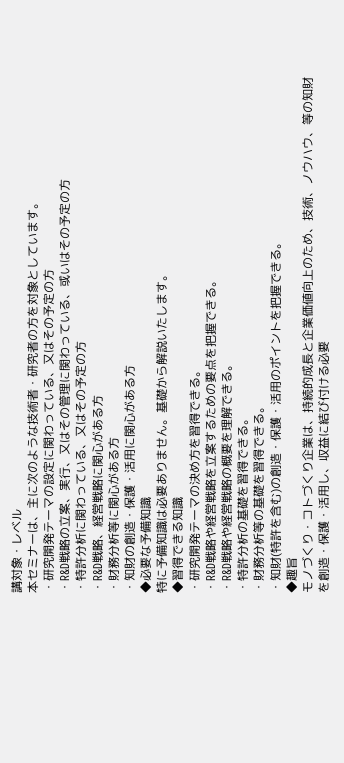講対象・レベル
本セミナーは、主に次のような技術者・研究者の方を対象としています。
・研究開発テーマの設定に関わっている、又はその予定の方
・R&D戦略の立案、実行、又はその管理に関わっている、或いはその予定の方
・特許分析に関わっている、又はその予定の方
・R&D戦略、経営戦略に関心がある方
・財務分析等に関心がある方
・知財の創造・保護・活用に関心がある方
◆必要な予備知識
特に予備知識は必要ありません。基礎から解説いたします。
◆習得できる知識
・研究開発テーマの決め方を習得できる。
・R&D戦略や経営戦略を立案するための要点を把握できる。
・R&D戦略や経営戦略の概要を理解できる。
・特許分析の基礎を習得できる。
・財務分析等の基礎を習得できる。
・知財(特許を含む)の創造・保護・活用のポイントを把握できる。
◆趣旨
モノづくり・コトづくり企業は、持続的成長と企業価値向上のため、技術、ノウハウ、等の知財を創造・保護・活用し、収益に結び付ける必要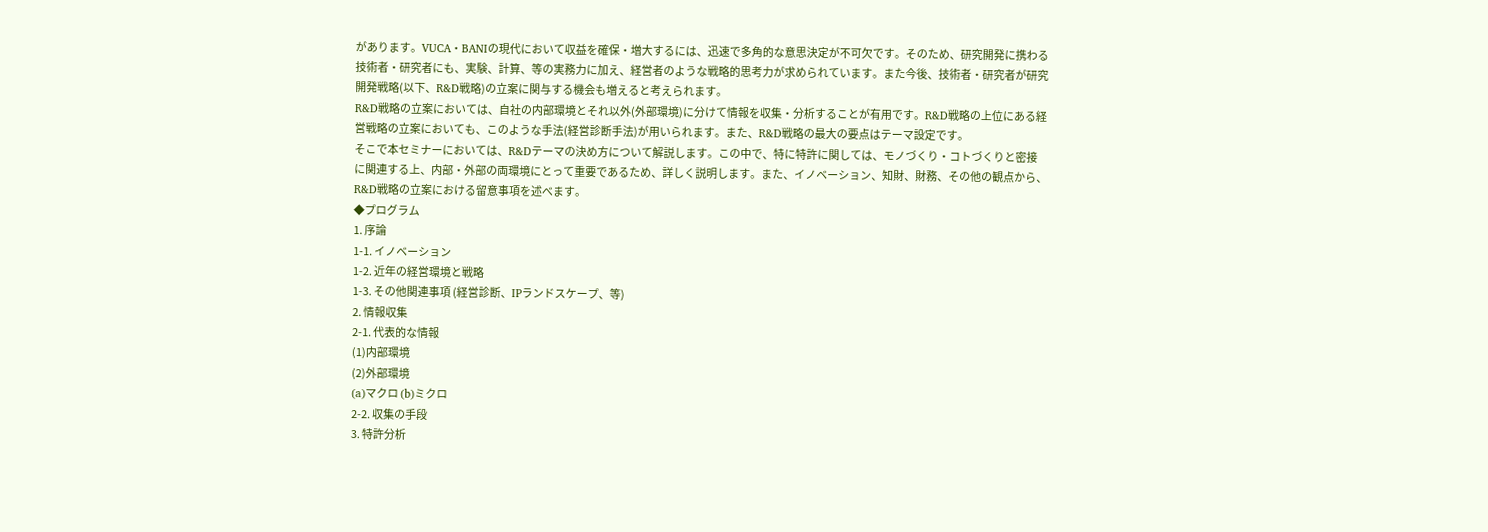があります。VUCA・BANIの現代において収益を確保・増大するには、迅速で多角的な意思決定が不可欠です。そのため、研究開発に携わる技術者・研究者にも、実験、計算、等の実務力に加え、経営者のような戦略的思考力が求められています。また今後、技術者・研究者が研究開発戦略(以下、R&D戦略)の立案に関与する機会も増えると考えられます。
R&D戦略の立案においては、自社の内部環境とそれ以外(外部環境)に分けて情報を収集・分析することが有用です。R&D戦略の上位にある経営戦略の立案においても、このような手法(経営診断手法)が用いられます。また、R&D戦略の最大の要点はテーマ設定です。
そこで本セミナーにおいては、R&Dテーマの決め方について解説します。この中で、特に特許に関しては、モノづくり・コトづくりと密接に関連する上、内部・外部の両環境にとって重要であるため、詳しく説明します。また、イノベーション、知財、財務、その他の観点から、R&D戦略の立案における留意事項を述べます。
◆プログラム
1. 序論
1-1. イノベーション
1-2. 近年の経営環境と戦略
1-3. その他関連事項 (経営診断、IPランドスケープ、等)
2. 情報収集
2-1. 代表的な情報
(1)内部環境
(2)外部環境
(a)マクロ (b)ミクロ
2-2. 収集の手段
3. 特許分析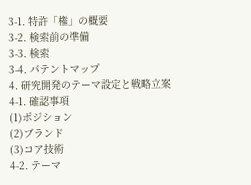3-1. 特許「権」の概要
3-2. 検索前の準備
3-3. 検索
3-4. パテントマップ
4. 研究開発のテーマ設定と戦略立案
4-1. 確認事項
(1)ポジション
(2)ブランド
(3)コア技術
4-2. テーマ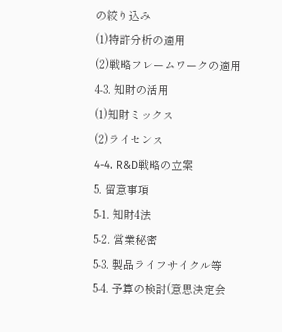の絞り込み
(1)特許分析の適用
(2)戦略フレームワークの適用
4-3. 知財の活用
(1)知財ミックス
(2)ライセンス
4-4. R&D戦略の立案
5. 留意事項
5-1. 知財4法
5-2. 営業秘密
5-3. 製品ライフサイクル等
5-4. 予算の検討(意思決定会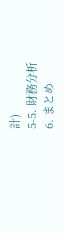計)
5-5. 財務分析
6. まとめ